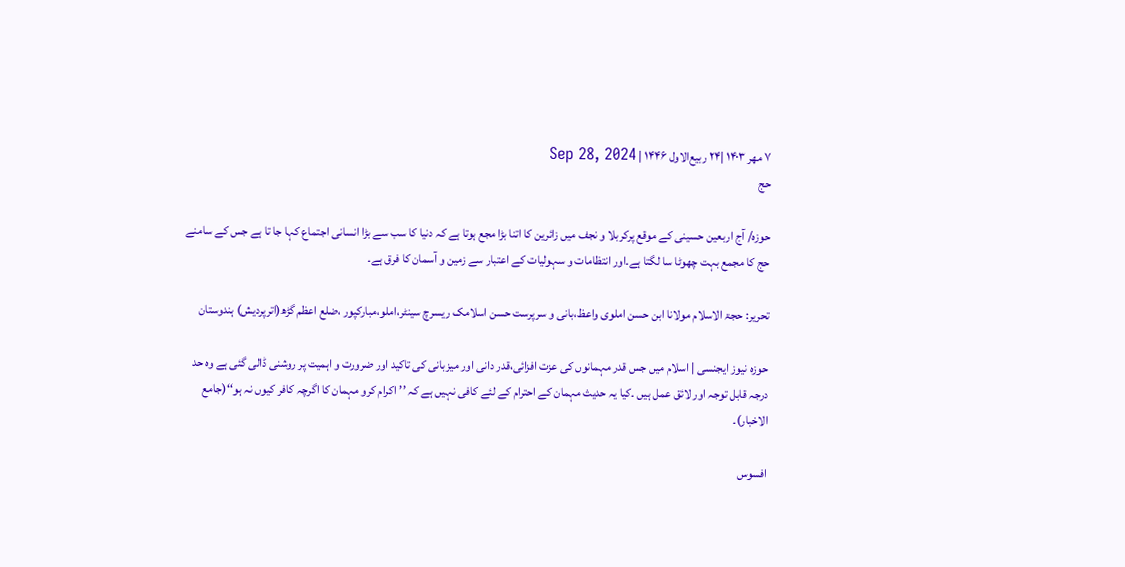۷ مهر ۱۴۰۳ |۲۴ ربیع‌الاول ۱۴۴۶ | Sep 28, 2024
حج

حوزہ/ آج اربعین حسینی کے موقع پرکربلا و نجف میں زائرین کا اتنا بڑا مجع ہوتا ہے کہ دنیا کا سب سے بڑا انسانی اجتماع کہا جا تا ہے جس کے سامنے حج کا مجمع بہت چھوٹا سا لگتا ہے۔اور انتظامات و سہولیات کے اعتبار سے زمین و آسمان کا فرق ہے۔

تحریر: حجۃ الاسلام مولانا ابن حسن املوی واعظ،بانی و سرپرست حسن اسلامک ریسرچ سینٹر،املو،مبارکپور ،ضلع اعظم گڑھ(اترپردیش) ہندوستان

حوزہ نیوز ایجنسی | اسلام میں جس قدر مہمانوں کی عزت افزائی،قدر دانی اور میزبانی کی تاکید اور ضرورت و اہمیت پر روشنی ڈالی گئی ہے وہ حد درجہ قابل توجہ اور لائق عمل ہیں ۔کیا یہ حدیث مہمان کے احترام کے لئے کافی نہیں ہے کہ ’’اکرام کرو مہمان کا اگرچہ کافر کیوں نہ ہو‘‘(جامع الاخبار)۔

افسوس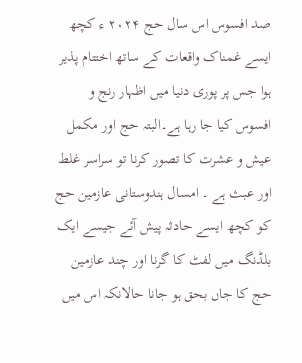صد افسوس اس سال حج ۲۰۲۴ ء کچھ ایسے غمناک واقعات کے ساتھ اختتام پذیر ہوا جس پر پوری دنیا میں اظہار رنج و افسوس کیا جا رہا ہے۔البتہ حج اور مکمل عیش و عشرت کا تصور کرنا تو سراسر غلط اور عبث ہے ۔ امسال ہندوستانی عازمین حج کو کچھ ایسے حادثہ پیش آئے جیسے ایک بلڈنگ میں لفٹ کا گرنا اور چند عازمین حج کا جاں بحق ہو جانا حالانکہ اس میں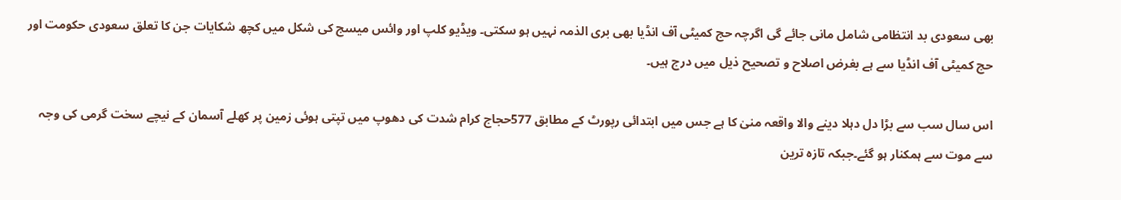بھی سعودی بد انتظامی شامل مانی جائے گی اگرچہ حج کمیٹی آف انڈیا بھی بری الذمہ نہیں ہو سکتی۔ ویڈیو کلپ اور وائس میسج کی شکل میں کچھ شکایات جن کا تعلق سعودی حکومت اور حج کمیٹی آف انڈیا سے ہے بغرض اصلاح و تصحیح ذیل میں درج ہیں۔

اس سال سب سے بڑا دل دہلا دینے والا واقعہ منیٰ کا ہے جس میں ابتدائی رپورٹ کے مطابق 577حجاج کرام شدت کی دھوپ میں تپتی ہوئی زمین پر کھلے آسمان کے نیچے سخت گرمی کی وجہ سے موت سے ہمکنار ہو گئے۔جبکہ تازہ ترین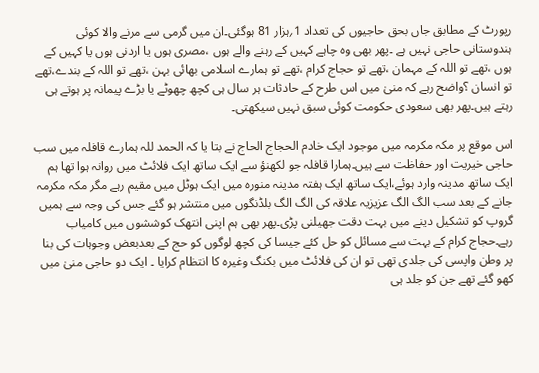رپورٹ کے مطابق جاں بحق حاجیوں کی تعداد 1؍ہزار 81 ہوگئی۔ان میں گرمی سے مرنے والا کوئی ہندوستانی حاجی نہیں ہے ۔پھر بھی وہ چاہے کہیں کے رہنے والے ہوں ،مصری ہوں یا اردنی ہوں یا کہیں کے ہوں ،تھے تو اللہ کے مہمان ،تھے تو حجاج کرام ،تھے تو ہمارے اسلامی بھائی بہن ،تھے تو اللہ کے بندے،تھے تو انسان ؟واضح رہے کہ منیٰ میں اس طرح کے حادثات ہر سال ہی کچھ چھوٹے یا بڑے پیمانہ پر ہوتے ہی رہتے ہیں۔پھر بھی سعودی حکومت کوئی سبق نہیں سیکھتی۔

اس موقع پر مکہ مکرمہ میں موجود ایک خادم الحجاج الحاج نے بتا یا کہ الحمد للہ ہمارے قافلہ میں سب حاجی خیریت اور حفاظت سے ہیں۔ہمارا قافلہ جو لکھنؤ سے ایک ساتھ ایک فلائٹ میں روانہ ہوا تھا ہم ایک ساتھ مدینہ وارد ہوئے،ایک ساتھ ایک ہفتہ مدینہ منورہ میں ایک ہوٹل میں مقیم رہے مگر مکہ مکرمہ جانے کے بعد سب الگ الگ عزیزیہ علاقہ کی الگ الگ بلڈنگوں میں منتشر ہو گئے جس کی وجہ سے ہمیں گروپ کو تشکیل دینے میں بہت دقت جھیلنی پڑی۔پھر بھی ہم اپنی انتھک کوششوں میں کامیاب رہے۔حجاج کرام کے بہت سے مسائل کو حل کئے جیسا کی کچھ لوگوں کو حج کے بعدبعض وجوہات کی بنا پر وطن واپسی کی جلدی تھی تو ان کی فلائٹ میں بکنگ وغیرہ کا انتظام کرایا ۔ ایک دو حاجی منیٰ میں کھو گئے تھے جن کو جلد ہی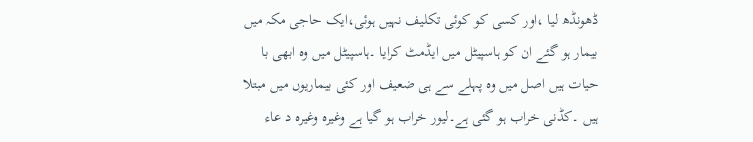ڈھونڈھ لیا ،اور کسی کو کوئی تکلیف نہیں ہوئی،ایک حاجی مکہ میں بیمار ہو گئے ان کو ہاسپیٹل میں ایڈمٹ کرایا ۔ہاسپیٹل میں وہ ابھی با حیات ہیں اصل میں وہ پہلے سے ہی ضعیف اور کئی بیماریوں میں مبتلا ہیں ۔کڈنی خراب ہو گئی ہے۔لیور خراب ہو گیا ہے وغیرہ وغیرہ د عاء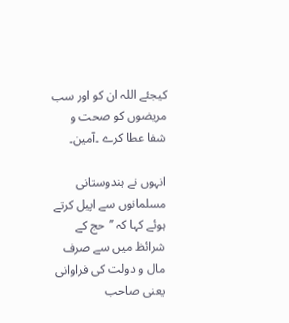کیجئے اللہ ان کو اور سب مریضوں کو صحت و شفا عطا کرے ۔آمین۔

انہوں نے ہندوستانی مسلمانوں سے اپیل کرتے ہوئے کہا کہ ’’حج کے شرائظ میں سے صرف مال و دولت کی فراوانی یعنی صاحب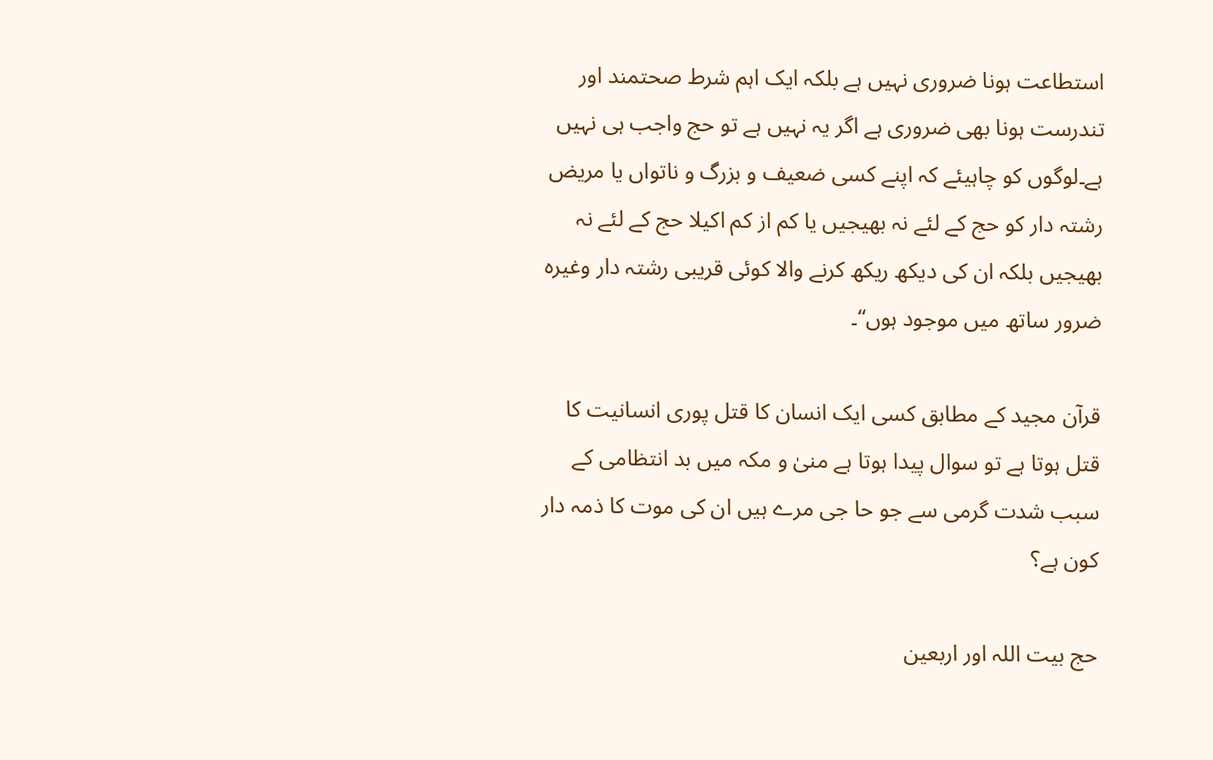استطاعت ہونا ضروری نہیں ہے بلکہ ایک اہم شرط صحتمند اور تندرست ہونا بھی ضروری ہے اگر یہ نہیں ہے تو حج واجب ہی نہیں ہے۔لوگوں کو چاہیئے کہ اپنے کسی ضعیف و بزرگ و ناتواں یا مریض رشتہ دار کو حج کے لئے نہ بھیجیں یا کم از کم اکیلا حج کے لئے نہ بھیجیں بلکہ ان کی دیکھ ریکھ کرنے والا کوئی قریبی رشتہ دار وغیرہ ضرور ساتھ میں موجود ہوں‘‘۔

قرآن مجید کے مطابق کسی ایک انسان کا قتل پوری انسانیت کا قتل ہوتا ہے تو سوال پیدا ہوتا ہے منیٰ و مکہ میں بد انتظامی کے سبب شدت گرمی سے جو حا جی مرے ہیں ان کی موت کا ذمہ دار کون ہے؟

حج بیت اللہ اور اربعین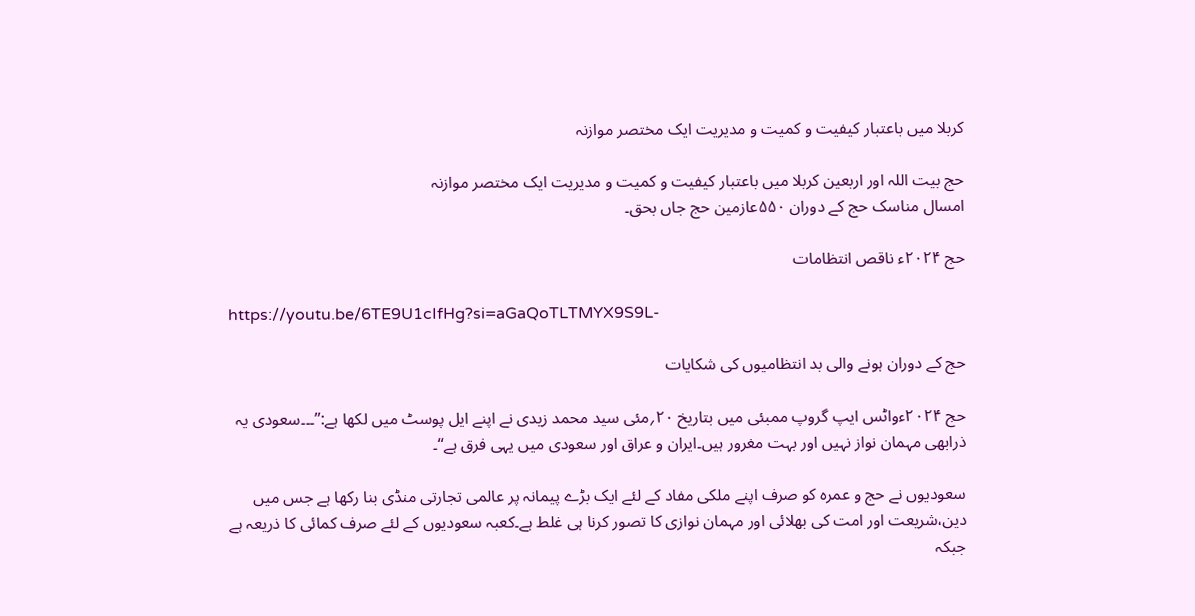کربلا میں باعتبار کیفیت و کمیت و مدیریت ایک مختصر موازنہ

حج بیت اللہ اور اربعین کربلا میں باعتبار کیفیت و کمیت و مدیریت ایک مختصر موازنہ
امسال مناسک حج کے دوران ۵۵۰عازمین حج جاں بحق۔

حج ۲۰۲۴ء ناقص انتظامات

https://youtu.be/6TE9U1cIfHg?si=aGaQoTLTMYX9S9L-

حج کے دوران ہونے والی بد انتظامیوں کی شکایات

حج ۲۰۲۴ءواٹس ایپ گروپ ممبئی میں بتاریخ ۲۰؍مئی سید محمد زیدی نے اپنے ایل پوسٹ میں لکھا ہے:’’۔۔۔سعودی یہ ذرابھی مہمان نواز نہیں اور بہت مغرور ہیں۔ایران و عراق اور سعودی میں یہی فرق ہے‘‘۔

سعودیوں نے حج و عمرہ کو صرف اپنے ملکی مفاد کے لئے ایک بڑے پیمانہ پر عالمی تجارتی منڈی بنا رکھا ہے جس میں دین،شریعت اور امت کی بھلائی اور مہمان نوازی کا تصور کرنا ہی غلط ہے۔کعبہ سعودیوں کے لئے صرف کمائی کا ذریعہ ہے جبکہ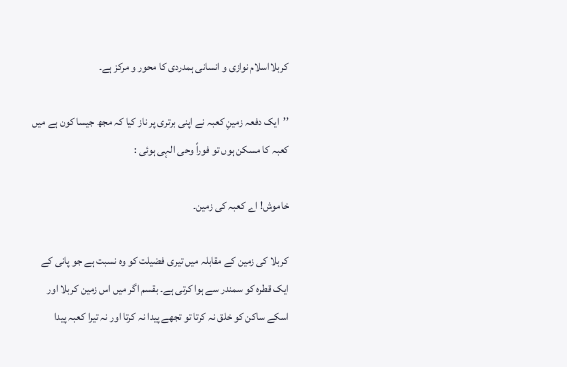کربلااسلام نوازی و انسانی ہمدردی کا محور و مرکز ہے۔

’’ایک دفعہ زمینِ کعبہ نے اپنی برتری پر ناز کیا کہ مجھ جیسا کون ہے میں کعبہ کا مسکن ہوں تو فوراً وحی الہی ہوئی :

خاموش! اے کعبہ کی زمین۔

کربلا کی زمین کے مقابلہ میں تیری فضیلت کو وہ نسبت ہے جو پانی کے ایک قطرہ کو سمندر سے ہوا کرتی ہے۔ بقسم اگر میں اس زمین کربلا اور اسکے ساکن کو خلق نہ کرتا تو تجھے پیدا نہ کرتا اور نہ تیرا کعبہ پیدا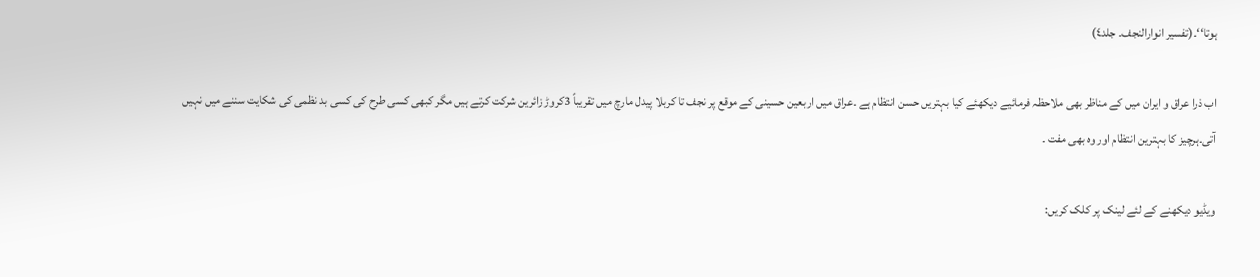ہوتا‘‘۔(تفسیر انوارالنجف۔ جلد٤)

اب ذرا عراق و ایران میں کے مناظر بھی ملاحظہ فرمائیے دیکھئے کیا بہتریں حسن انتظام ہے ۔عراق میں اربعین حسینی کے موقع پر نجف تا کربلا پیدل مارچ میں تقریباً 3کروڑ زائرین شرکت کرتے ہیں مگر کبھی کسی طرح کی کسی بد نظمی کی شکایت سننے میں نہیں آتی۔ہرچیز کا بہترین انتظام اور وہ بھی مفت ۔

ویڈیو دیکھنے کے لئے لینک پر کلک کریں: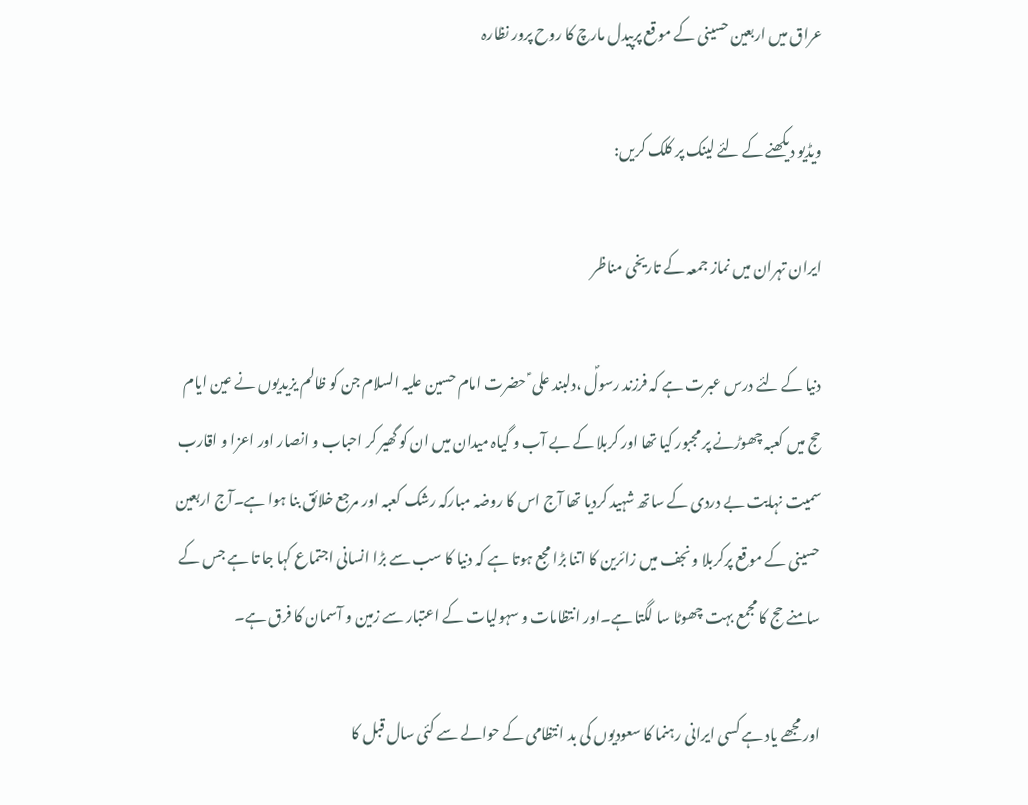عراق میں اربعین حسینی کے موقع پرپیدل مارچ کا روح پرور نظارہ

ویڈیو دیکھنے کے لئے لینک پر کلک کریں:

ایران تہران میں نماز جمعہ کے تاریخی مناظر

دنیا کے لئے درس عبرت ہے کہ فرزند رسولؐ ،دلبند علی ؑ حضرت امام حسین علیہ السلام جن کو ظالم یزیدیوں نے عین ایام حج میں کعبہ چھوڑنے پر مجبور کیا تھا اور کربلا کے بے آب و گیاہ میدان میں ان کو گھیر کر احباب و انصار اور اعزا و اقارب سمیت نہایت بے دردی کے ساتھ شہید کردیا تھا آج اس کا روضہ مبارکہ رشک کعبہ اور مرجع خلائق بنا ہوا ہے۔آج اربعین حسینی کے موقع پرکربلا و نجف میں زائرین کا اتنا بڑا مجع ہوتا ہے کہ دنیا کا سب سے بڑا انسانی اجتماع کہا جا تا ہے جس کے سامنے حج کا مجمع بہت چھوٹا سا لگتا ہے۔اور انتظامات و سہولیات کے اعتبار سے زمین و آسمان کا فرق ہے۔

اور مجھے یاد ہے کسی ایرانی رہنما کا سعودیوں کی بد انتظامی کے حوالے سے کئی سال قبل کا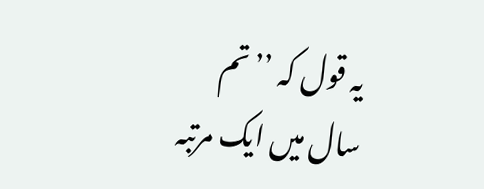یہ قول کہ ’’تم سال میں ایک مرتبہ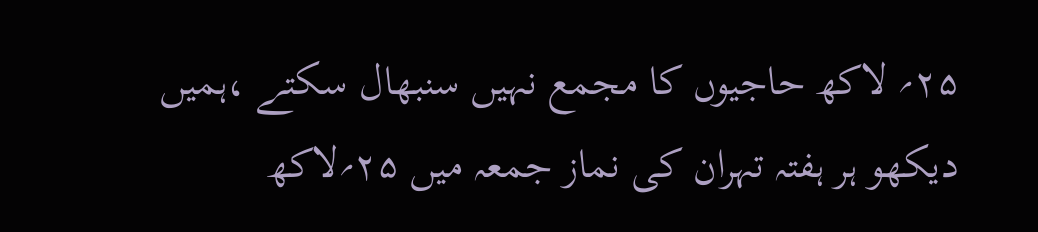۲۵؍ لاکھ حاجیوں کا مجمع نہیں سنبھال سکتے ،ہمیں دیکھو ہر ہفتہ تہران کی نماز جمعہ میں ۲۵؍لاکھ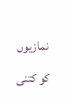نمازیوں کو کتنی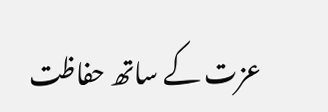عزت کے ساتھ حفاظت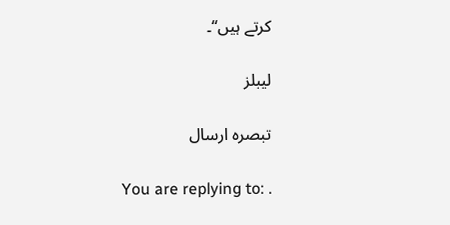کرتے ہیں‘‘۔

لیبلز

تبصرہ ارسال

You are replying to: .